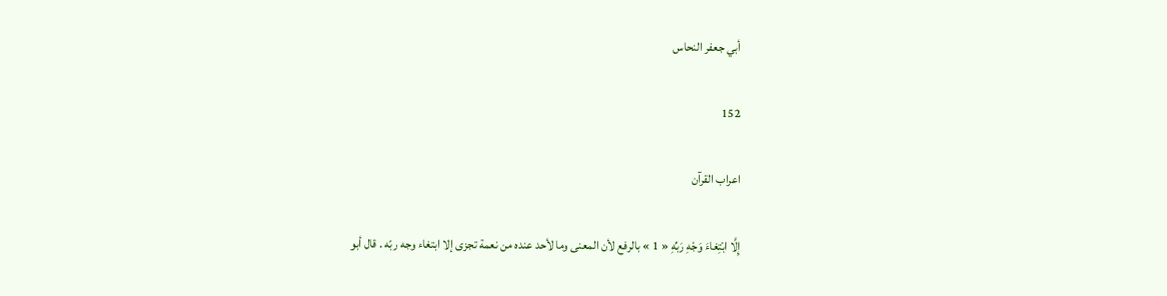أبي جعفر النحاس

152

اعراب القرآن

إِلَّا ابْتِغاءَ وَجْهِ رَبِّهِ « 1 » بالرفع لأن المعنى وما لأحد عنده من نعمة تجزى إلا ابتغاء وجه ربّه . قال أبو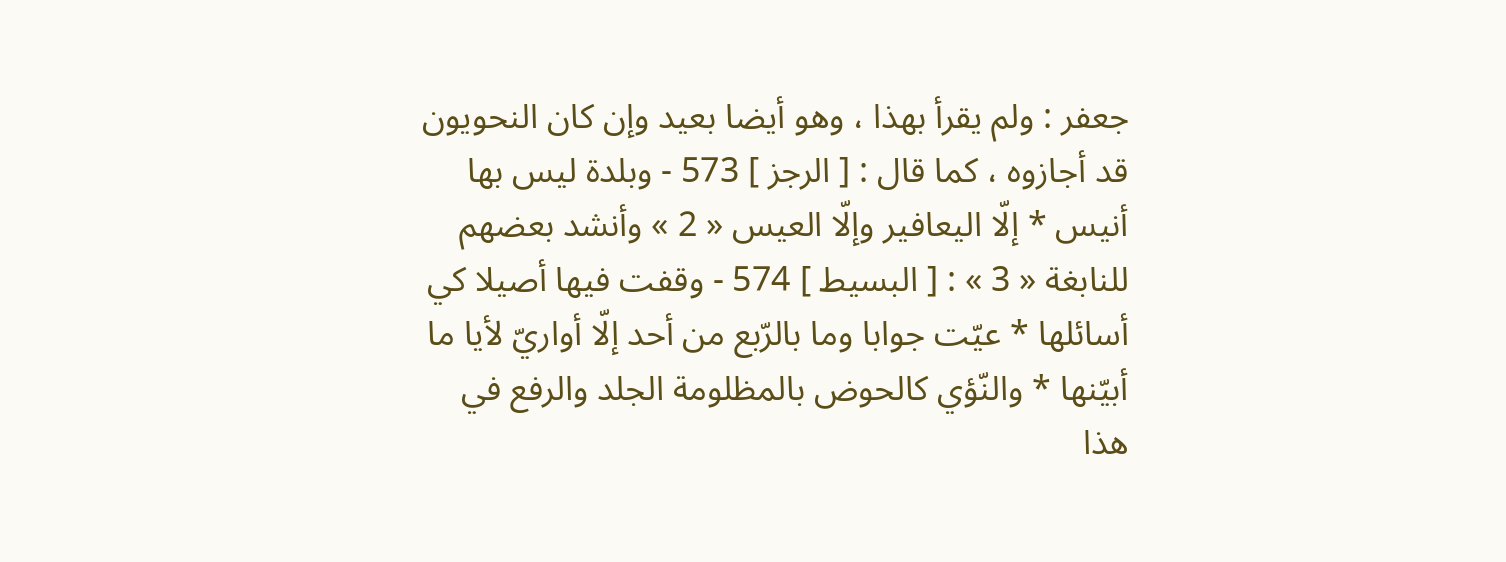جعفر : ولم يقرأ بهذا ، وهو أيضا بعيد وإن كان النحويون قد أجازوه ، كما قال : [ الرجز ] 573 - وبلدة ليس بها أنيس * إلّا اليعافير وإلّا العيس « 2 » وأنشد بعضهم للنابغة « 3 » : [ البسيط ] 574 - وقفت فيها أصيلا كي أسائلها * عيّت جوابا وما بالرّبع من أحد إلّا أواريّ لأيا ما أبيّنها * والنّؤي كالحوض بالمظلومة الجلد والرفع في هذا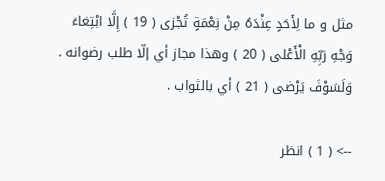مثل و ما لِأَحَدٍ عِنْدَهُ مِنْ نِعْمَةٍ تُجْزى ( 19 ) إِلَّا ابْتِغاءَ وَجْهِ رَبِّهِ الْأَعْلى ( 20 ) وهذا مجاز أي إلّا طلب رضوانه . وَلَسَوْفَ يَرْضى ( 21 ) أي بالثواب .

--> ( 1 ) انظر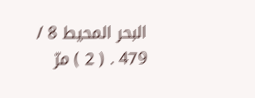البحر المحيط 8 / 479 . ( 2 ) مرّ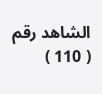الشاهد رقم ( 110 )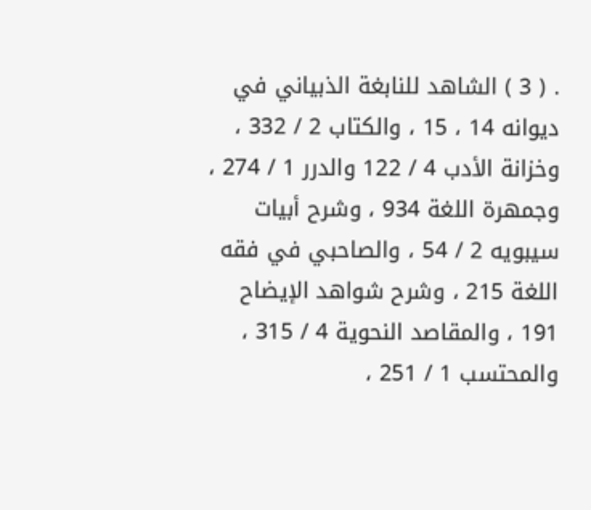. ( 3 ) الشاهد للنابغة الذبياني في ديوانه 14 ، 15 ، والكتاب 2 / 332 ، وخزانة الأدب 4 / 122 والدرر 1 / 274 ، وجمهرة اللغة 934 ، وشرح أبيات سيبويه 2 / 54 ، والصاحبي في فقه اللغة 215 ، وشرح شواهد الإيضاح 191 ، والمقاصد النحوية 4 / 315 ، والمحتسب 1 / 251 ،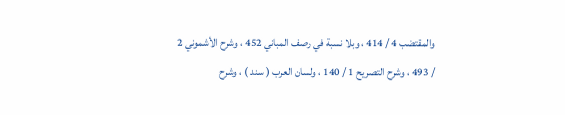والمقتضب 4 / 414 ، وبلا نسبة في رصف المباني 452 ، وشرح الأشموني 2 / 493 ، وشرح التصريح 1 / 140 ، ولسان العرب ( سند ) ، وشرح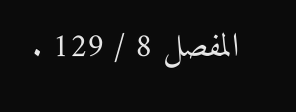المفصل 8 / 129 .